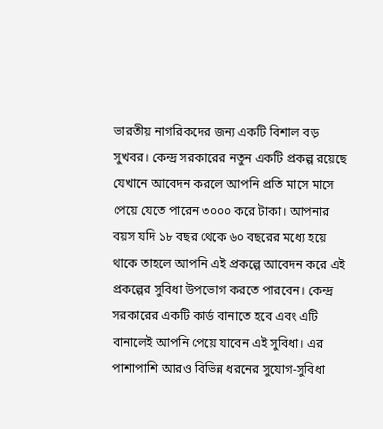ভারতীয় নাগরিকদের জন্য একটি বিশাল বড় সুখবর। কেন্দ্র সরকারের নতুন একটি প্রকল্প রয়েছে যেখানে আবেদন করলে আপনি প্রতি মাসে মাসে পেয়ে যেতে পারেন ৩০০০ করে টাকা। আপনার বয়স যদি ১৮ বছর থেকে ৬০ বছরের মধ্যে হয়ে থাকে তাহলে আপনি এই প্রকল্পে আবেদন করে এই প্রকল্পের সুবিধা উপভোগ করতে পারবেন। কেন্দ্র সরকারের একটি কার্ড বানাতে হবে এবং এটি বানালেই আপনি পেয়ে যাবেন এই সুবিধা। এর পাশাপাশি আরও বিভিন্ন ধরনের সুযোগ-সুবিধা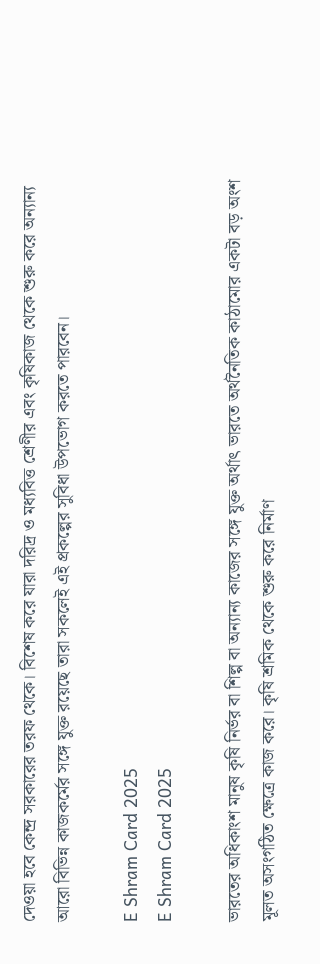দেওয়া হবে কেন্দ্র সরকারের তরফ থেকে। বিশেষ করে যারা দরিদ্র ও মধ্যবিত্ত শ্রেণীর এবং কৃষিকাজ থেকে শুরু করে অন্যান্য আরো বিভিন্ন কাজকর্মের সঙ্গে যুক্ত রয়েছে তারা সকলেই এই প্রকল্পের সুবিধা উপভোগ করতে পারবেন।

E Shram Card 2025
E Shram Card 2025

ভারতের অধিকাংশ মানুষ কৃষি নির্ভর বা শিল্প বা অন্যান্য কাজের সঙ্গে যুক্ত অর্থাৎ ভারতে অর্থনৈতিক কাঠামোর একটা বড় অংশ মূলত অসংগঠিত ক্ষেত্রে কাজ করে। কৃষি শ্রমিক থেকে শুরু করে নির্মাণ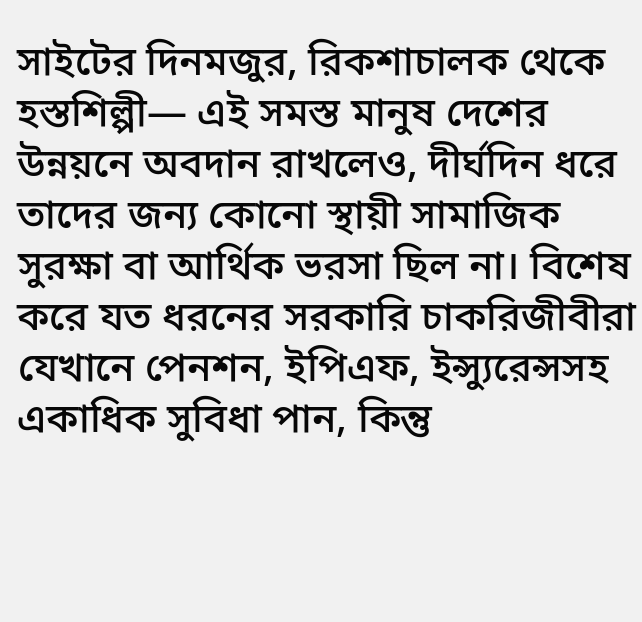সাইটের দিনমজুর, রিকশাচালক থেকে হস্তশিল্পী— এই সমস্ত মানুষ দেশের উন্নয়নে অবদান রাখলেও, দীর্ঘদিন ধরে তাদের জন্য কোনো স্থায়ী সামাজিক সুরক্ষা বা আর্থিক ভরসা ছিল না। বিশেষ করে যত ধরনের সরকারি চাকরিজীবীরা যেখানে পেনশন, ইপিএফ, ইন্স্যুরেন্সসহ একাধিক সুবিধা পান, কিন্তু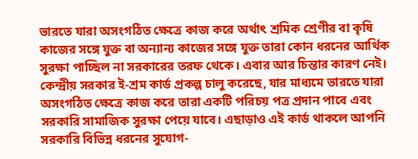ভারতে যারা অসংগঠিত ক্ষেত্রে কাজ করে অর্থাৎ শ্রমিক শ্রেণীর বা কৃষি কাজের সঙ্গে যুক্ত বা অন্যান্য কাজের সঙ্গে যুক্ত তারা কোন ধরনের আর্থিক সুরক্ষা পাচ্ছিল না সরকারের তরফ থেকে। এবার আর চিন্তার কারণ নেই। কেন্দ্রীয় সরকার ই-শ্রম কার্ড প্রকল্প চালু করেছে, যার মাধ্যমে ভারতে যারা অসংগঠিত ক্ষেত্রে কাজ করে তারা একটি পরিচয় পত্র প্রদান পাবে এবং সরকারি সামাজিক সুরক্ষা পেয়ে যাবে। এছাড়াও এই কার্ড থাকলে আপনি সরকারি বিভিন্ন ধরনের সুযোগ-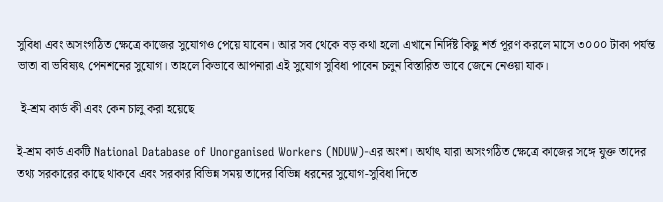সুবিধা এবং অসংগঠিত ক্ষেত্রে কাজের সুযোগও পেয়ে যাবেন। আর সব থেকে বড় কথা হলো এখানে নির্দিষ্ট কিছু শর্ত পূরণ করলে মাসে ৩০০০ টাকা পর্যন্ত ভাতা বা ভবিষ্যৎ পেনশনের সুযোগ। তাহলে কিভাবে আপনারা এই সুযোগ সুবিধা পাবেন চলুন বিস্তারিত ভাবে জেনে নেওয়া যাক।

 ই-শ্রম কার্ড কী এবং কেন চালু করা হয়েছে

ই-শ্রম কার্ড একটি National Database of Unorganised Workers (NDUW)-এর অংশ। অর্থাৎ যারা অসংগঠিত ক্ষেত্রে কাজের সঙ্গে যুক্ত তাদের তথ্য সরকারের কাছে থাকবে এবং সরকার বিভিন্ন সময় তাদের বিভিন্ন ধরনের সুযোগ-সুবিধা দিতে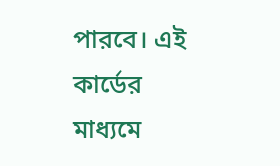পারবে। এই কার্ডের মাধ্যমে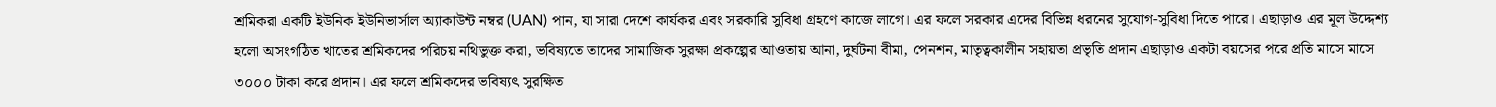শ্রমিকরা একটি ইউনিক ইউনিভার্সাল অ্যাকাউন্ট নম্বর (UAN) পান, যা সারা দেশে কার্যকর এবং সরকারি সুবিধা গ্রহণে কাজে লাগে। এর ফলে সরকার এদের বিভিন্ন ধরনের সুযোগ-সুবিধা দিতে পারে। এছাড়াও এর মূল উদ্দেশ্য হলো অসংগঠিত খাতের শ্রমিকদের পরিচয় নথিভুক্ত করা, ভবিষ্যতে তাদের সামাজিক সুরক্ষা প্রকল্পের আওতায় আনা, দুর্ঘটনা বীমা, পেনশন, মাতৃত্বকালীন সহায়তা প্রভৃতি প্রদান এছাড়াও একটা বয়সের পরে প্রতি মাসে মাসে ৩০০০ টাকা করে প্রদান। এর ফলে শ্রমিকদের ভবিষ্যৎ সুরক্ষিত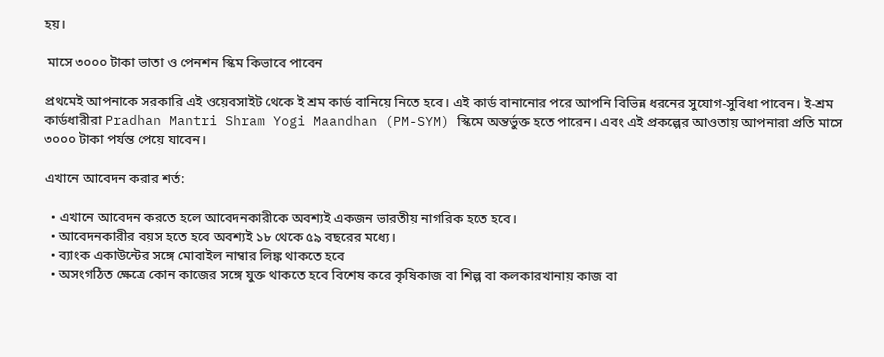হয়।

 মাসে ৩০০০ টাকা ভাতা ও পেনশন স্কিম কিভাবে পাবেন

প্রথমেই আপনাকে সরকারি এই ওয়েবসাইট থেকে ই শ্রম কার্ড বানিয়ে নিতে হবে। এই কার্ড বানানোর পরে আপনি বিভিন্ন ধরনের সুযোগ-সুবিধা পাবেন। ই-শ্রম কার্ডধারীরা Pradhan Mantri Shram Yogi Maandhan (PM-SYM) স্কিমে অন্তর্ভুক্ত হতে পারেন। এবং এই প্রকল্পের আওতায় আপনারা প্রতি মাসে ৩০০০ টাকা পর্যন্ত পেয়ে যাবেন।

এখানে আবেদন করার শর্ত:

  • এখানে আবেদন করতে হলে আবেদনকারীকে অবশ্যই একজন ভারতীয় নাগরিক হতে হবে।
  • আবেদনকারীর বয়স হতে হবে অবশ্যই ১৮ থেকে ৫৯ বছরের মধ্যে।
  • ব্যাংক একাউন্টের সঙ্গে মোবাইল নাম্বার লিঙ্ক থাকতে হবে
  • অসংগঠিত ক্ষেত্রে কোন কাজের সঙ্গে যুক্ত থাকতে হবে বিশেষ করে কৃষিকাজ বা শিল্প বা কলকারখানায় কাজ বা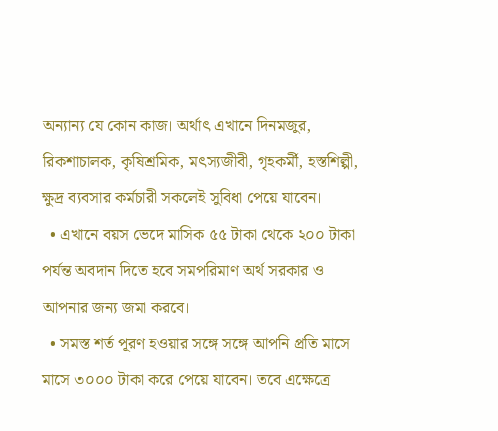অন্যান্য যে কোন কাজ। অর্থাৎ এখানে দিনমজুর, রিকশাচালক, কৃষিশ্রমিক, মৎস্যজীবী, গৃহকর্মী, হস্তশিল্পী, ক্ষুদ্র ব্যবসার কর্মচারী সকলেই সুবিধা পেয়ে যাবেন।
  • এখানে বয়স ভেদে মাসিক ৫৫ টাকা থেকে ২০০ টাকা পর্যন্ত অবদান দিতে হবে সমপরিমাণ অর্থ সরকার ও আপনার জন্য জমা করবে।
  • সমস্ত শর্ত পূরণ হওয়ার সঙ্গে সঙ্গে আপনি প্রতি মাসে মাসে ৩০০০ টাকা করে পেয়ে যাবেন। তবে এক্ষেত্রে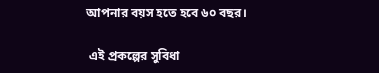আপনার বয়স হতে হবে ৬০ বছর।

 এই প্রকল্পের সুবিধা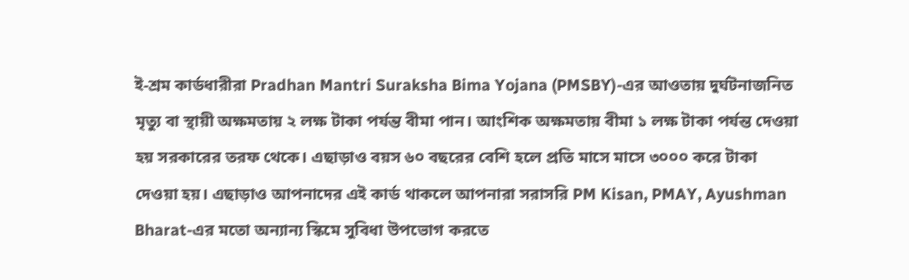ই-শ্রম কার্ডধারীরা Pradhan Mantri Suraksha Bima Yojana (PMSBY)-এর আওতায় দুর্ঘটনাজনিত মৃত্যু বা স্থায়ী অক্ষমতায় ২ লক্ষ টাকা পর্যন্ত বীমা পান। আংশিক অক্ষমতায় বীমা ১ লক্ষ টাকা পর্যন্ত দেওয়া হয় সরকারের তরফ থেকে। এছাড়াও বয়স ৬০ বছরের বেশি হলে প্রতি মাসে মাসে ৩০০০ করে টাকা দেওয়া হয়। এছাড়াও আপনাদের এই কার্ড থাকলে আপনারা সরাসরি PM Kisan, PMAY, Ayushman Bharat-এর মতো অন্যান্য স্কিমে সুবিধা উপভোগ করতে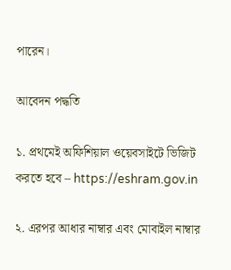পারেন।

আবেদন পদ্ধতি

১. প্রথমেই অফিশিয়াল ওয়েবসাইটে ভিজিট করতে হবে – https://eshram.gov.in

২. এরপর আধার নাম্বার এবং মোবাইল নাম্বার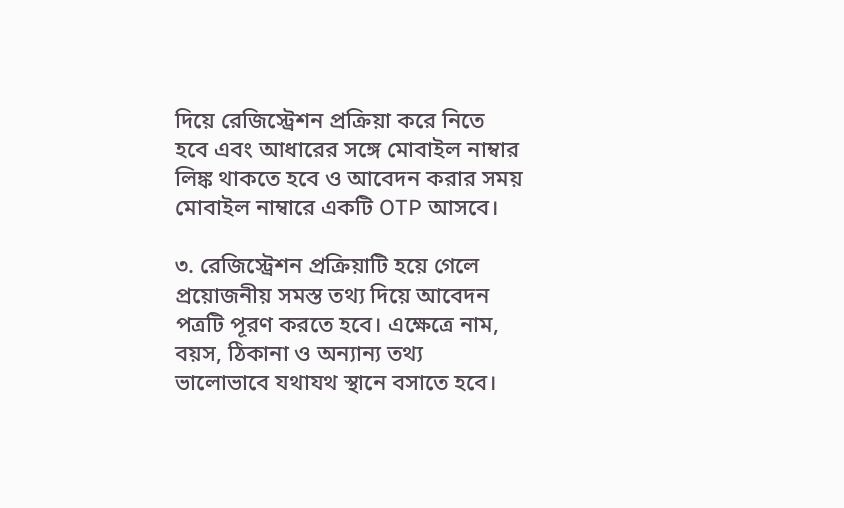দিয়ে রেজিস্ট্রেশন প্রক্রিয়া করে নিতে হবে এবং আধারের সঙ্গে মোবাইল নাম্বার লিঙ্ক থাকতে হবে ও আবেদন করার সময় মোবাইল নাম্বারে একটি OTP আসবে।

৩. রেজিস্ট্রেশন প্রক্রিয়াটি হয়ে গেলে প্রয়োজনীয় সমস্ত তথ্য দিয়ে আবেদন পত্রটি পূরণ করতে হবে। এক্ষেত্রে নাম, বয়স, ঠিকানা ও অন্যান্য তথ্য ভালোভাবে যথাযথ স্থানে বসাতে হবে।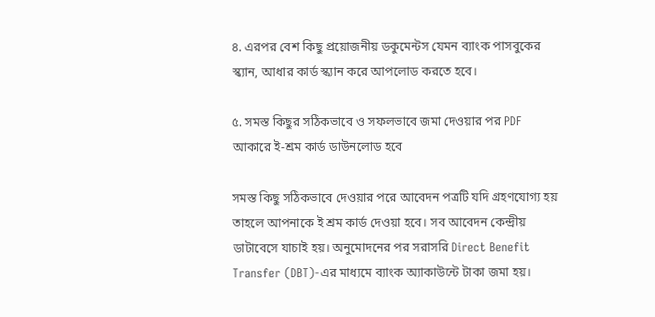৪. এরপর বেশ কিছু প্রয়োজনীয় ডকুমেন্টস যেমন ব্যাংক পাসবুকের স্ক্যান, আধার কার্ড স্ক্যান করে আপলোড করতে হবে।

৫. সমস্ত কিছুর সঠিকভাবে ও সফলভাবে জমা দেওয়ার পর PDF আকারে ই-শ্রম কার্ড ডাউনলোড হবে

সমস্ত কিছু সঠিকভাবে দেওয়ার পরে আবেদন পত্রটি যদি গ্রহণযোগ্য হয় তাহলে আপনাকে ই শ্রম কার্ড দেওয়া হবে। সব আবেদন কেন্দ্রীয় ডাটাবেসে যাচাই হয়। অনুমোদনের পর সরাসরি Direct Benefit Transfer (DBT)-এর মাধ্যমে ব্যাংক অ্যাকাউন্টে টাকা জমা হয়।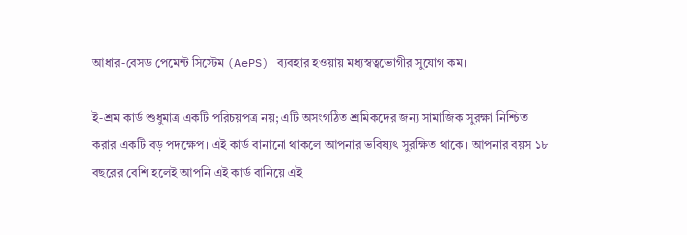আধার-বেসড পেমেন্ট সিস্টেম (AePS) ব্যবহার হওয়ায় মধ্যস্বত্বভোগীর সুযোগ কম।

ই-শ্রম কার্ড শুধুমাত্র একটি পরিচয়পত্র নয়; এটি অসংগঠিত শ্রমিকদের জন্য সামাজিক সুরক্ষা নিশ্চিত করার একটি বড় পদক্ষেপ। এই কার্ড বানানো থাকলে আপনার ভবিষ্যৎ সুরক্ষিত থাকে। আপনার বয়স ১৮ বছরের বেশি হলেই আপনি এই কার্ড বানিয়ে এই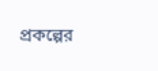প্রকল্পের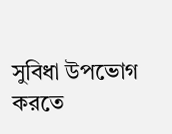সুবিধা উপভোগ করতে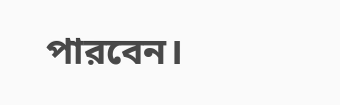পারবেন।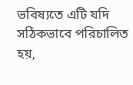ভবিষ্যতে এটি যদি সঠিকভাবে পরিচালিত হয়,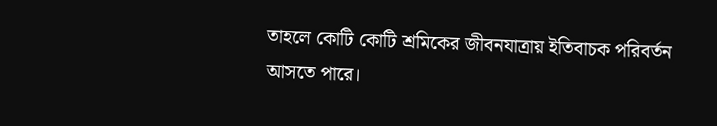তাহলে কোটি কোটি শ্রমিকের জীবনযাত্রায় ইতিবাচক পরিবর্তন আসতে পারে।